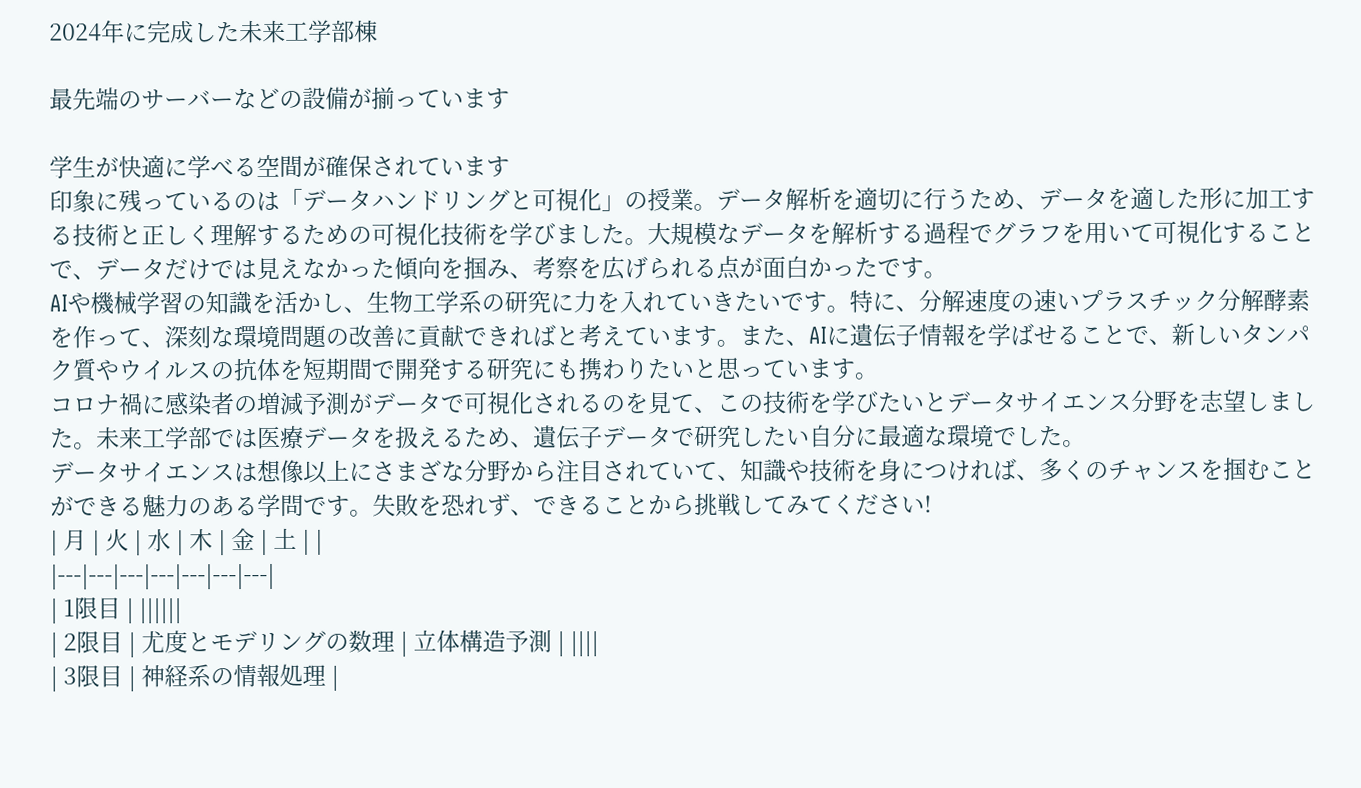2024年に完成した未来工学部棟

最先端のサーバーなどの設備が揃っています

学生が快適に学べる空間が確保されています
印象に残っているのは「データハンドリングと可視化」の授業。データ解析を適切に行うため、データを適した形に加工する技術と正しく理解するための可視化技術を学びました。大規模なデータを解析する過程でグラフを用いて可視化することで、データだけでは見えなかった傾向を掴み、考察を広げられる点が面白かったです。
AIや機械学習の知識を活かし、生物工学系の研究に力を入れていきたいです。特に、分解速度の速いプラスチック分解酵素を作って、深刻な環境問題の改善に貢献できればと考えています。また、AIに遺伝子情報を学ばせることで、新しいタンパク質やウイルスの抗体を短期間で開発する研究にも携わりたいと思っています。
コロナ禍に感染者の増減予測がデータで可視化されるのを見て、この技術を学びたいとデータサイエンス分野を志望しました。未来工学部では医療データを扱えるため、遺伝子データで研究したい自分に最適な環境でした。
データサイエンスは想像以上にさまざな分野から注目されていて、知識や技術を身につければ、多くのチャンスを掴むことができる魅力のある学問です。失敗を恐れず、できることから挑戦してみてください!
| 月 | 火 | 水 | 木 | 金 | 土 | |
|---|---|---|---|---|---|---|
| 1限目 | ||||||
| 2限目 | 尤度とモデリングの数理 | 立体構造予測 | ||||
| 3限目 | 神経系の情報処理 |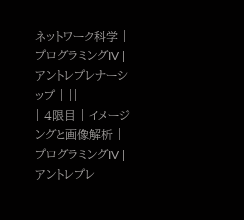ネットワーク科学 | プログラミングIV | アントレプレナーシップ | ||
| 4限目 | イメージングと画像解析 | プログラミングIV | アントレプレ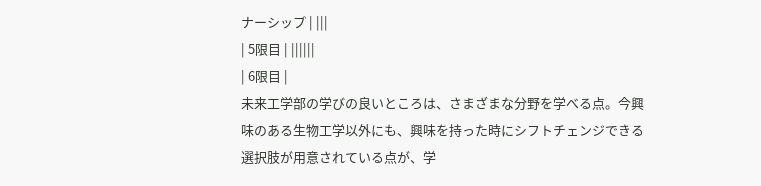ナーシップ | |||
| 5限目 | ||||||
| 6限目 |
未来工学部の学びの良いところは、さまざまな分野を学べる点。今興味のある生物工学以外にも、興味を持った時にシフトチェンジできる選択肢が用意されている点が、学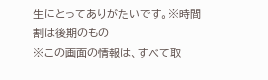生にとってありがたいです。※時間割は後期のもの
※この画面の情報は、すべて取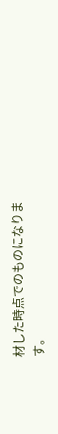材した時点でのものになります。